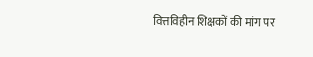वित्तविहीन शिक्षकों की मांग पर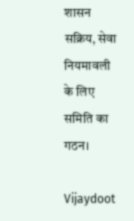शासन सक्रिय, सेवा नियमावली के लिए समिति का गठन।

Vijaydoot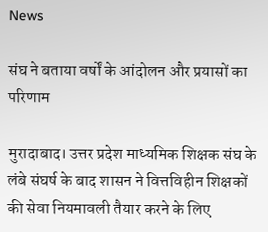News

संघ ने बताया वर्षों के आंदोलन और प्रयासों का परिणाम

मुरादाबाद। उत्तर प्रदेश माध्यमिक शिक्षक संघ के लंबे संघर्ष के बाद शासन ने वित्तविहीन शिक्षकों की सेवा नियमावली तैयार करने के लिए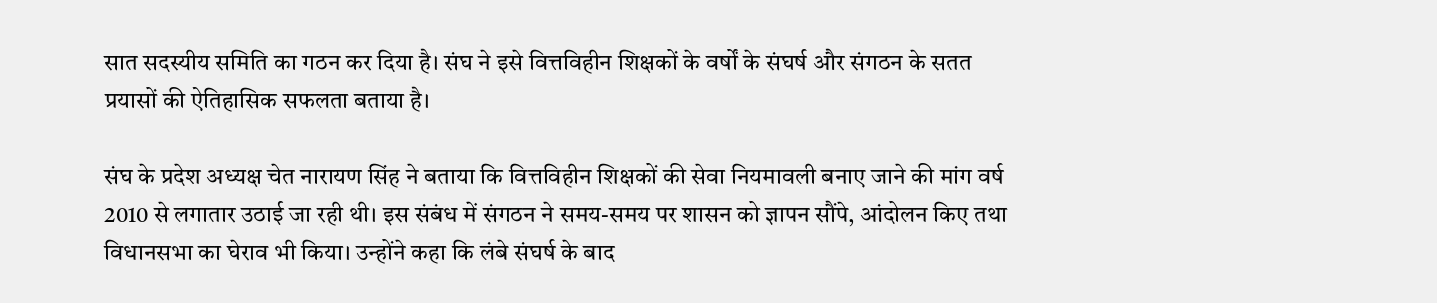सात सदस्यीय समिति का गठन कर दिया है। संघ ने इसे वित्तविहीन शिक्षकों के वर्षों के संघर्ष और संगठन के सतत प्रयासों की ऐतिहासिक सफलता बताया है।

संघ के प्रदेश अध्यक्ष चेत नारायण सिंह ने बताया कि वित्तविहीन शिक्षकों की सेवा नियमावली बनाए जाने की मांग वर्ष 2010 से लगातार उठाई जा रही थी। इस संबंध में संगठन ने समय-समय पर शासन को ज्ञापन सौंपे, आंदोलन किए तथा विधानसभा का घेराव भी किया। उन्होंने कहा कि लंबे संघर्ष के बाद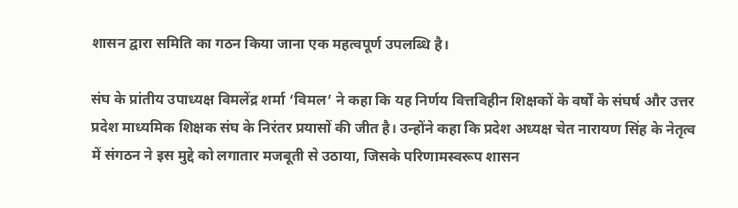शासन द्वारा समिति का गठन किया जाना एक महत्वपूर्ण उपलब्धि है।

संघ के प्रांतीय उपाध्यक्ष विमलेंद्र शर्मा ‘विमल’ ने कहा कि यह निर्णय वित्तविहीन शिक्षकों के वर्षों के संघर्ष और उत्तर प्रदेश माध्यमिक शिक्षक संघ के निरंतर प्रयासों की जीत है। उन्होंने कहा कि प्रदेश अध्यक्ष चेत नारायण सिंह के नेतृत्व में संगठन ने इस मुद्दे को लगातार मजबूती से उठाया, जिसके परिणामस्वरूप शासन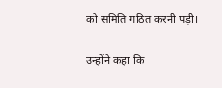को समिति गठित करनी पड़ी।

उन्होंने कहा कि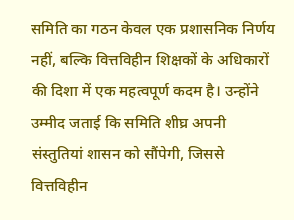समिति का गठन केवल एक प्रशासनिक निर्णय नहीं, बल्कि वित्तविहीन शिक्षकों के अधिकारों की दिशा में एक महत्वपूर्ण कदम है। उन्होंने उम्मीद जताई कि समिति शीघ्र अपनी संस्तुतियां शासन को सौंपेगी, जिससे वित्तविहीन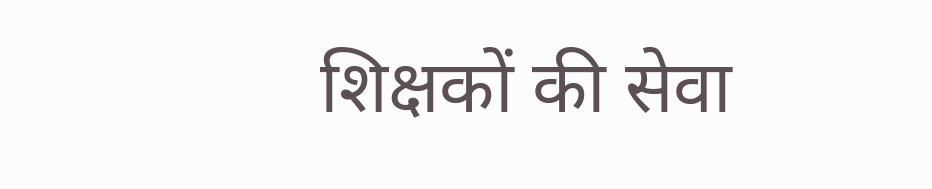शिक्षकों की सेवा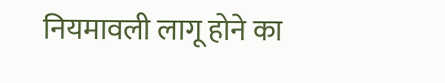नियमावली लागू होने का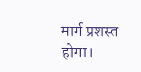मार्ग प्रशस्त होगा।